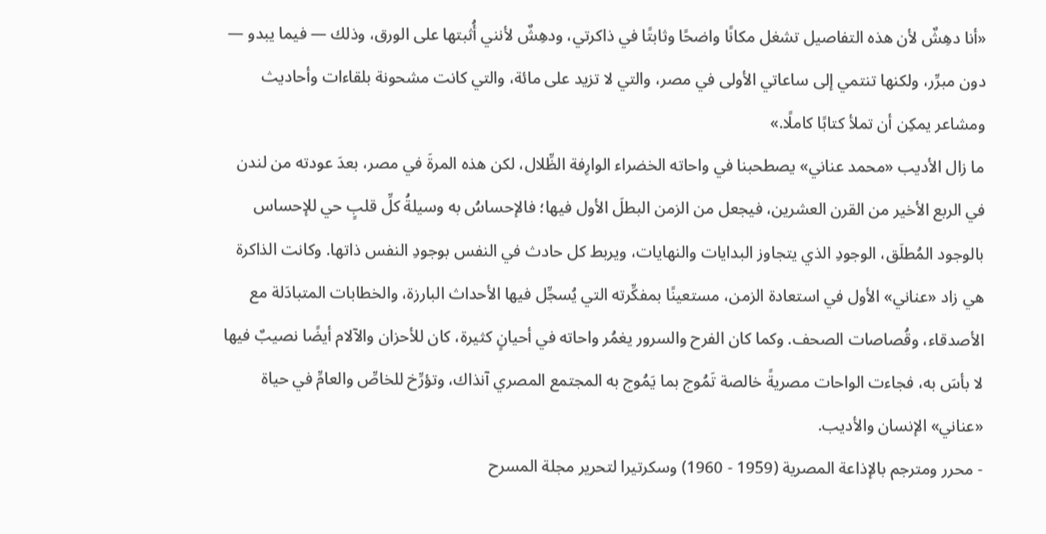«أنا دهِشٌ لأن هذه التفاصيل تشغل مكانًا واضحًا وثابتًا في ذاكرتي، ودهِشٌ لأنني أُثبتها على الورق، وذلك — فيما يبدو — دون مبرِّر، ولكنها تنتمي إلى ساعاتي الأولى في مصر، والتي لا تزيد على مائة، والتي كانت مشحونة بلقاءات وأحاديث ومشاعر يمكِن أن تملأ كتابًا كاملًا.»
ما زال الأديب «محمد عناني» يصطحبنا في واحاته الخضراء الوارِفة الظِّلال، لكن هذه المرةَ في مصر، بعدَ عودته من لندن في الربع الأخير من القرن العشرين، فيجعل من الزمن البطلَ الأول فيها؛ فالإحساسُ به وسيلةُ كلِّ قلبٍ حي للإحساس بالوجود المُطلَق، الوجودِ الذي يتجاوز البدايات والنهايات، ويربط كل حادث في النفس بوجودِ النفس ذاتها. وكانت الذاكرة هي زاد «عناني» الأول في استعادة الزمن، مستعينًا بمفكِّرته التي يُسجِّل فيها الأحداث البارزة، والخطابات المتبادَلة مع الأصدقاء، وقُصاصات الصحف. وكما كان الفرح والسرور يغمُر واحاته في أحيانٍ كثيرة، كان للأحزان والآلام أيضًا نصيبٌ فيها لا بأسَ به، فجاءت الواحات مصريةً خالصة تَمُوج بما يَمُوج به المجتمع المصري آنذاك، وتؤرِّخ للخاصِّ والعامِّ في حياة «عناني» الإنسان والأديب.
- محرر ومترجم بالإذاعة المصرية (1959 - 1960) وسكرتيرا لتحرير مجلة المسرح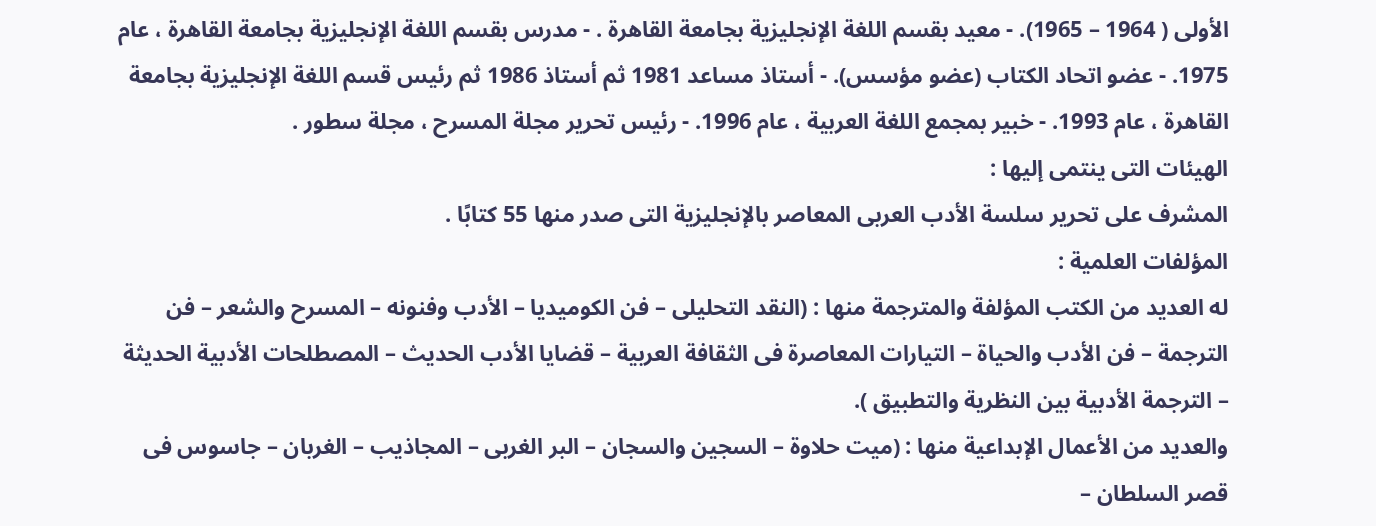الأولى ( 1964 – 1965). - معيد بقسم اللغة الإنجليزية بجامعة القاهرة . - مدرس بقسم اللغة الإنجليزية بجامعة القاهرة ، عام 1975. - عضو اتحاد الكتاب (عضو مؤسس). - أستاذ مساعد 1981 ثم أستاذ 1986 ثم رئيس قسم اللغة الإنجليزية بجامعة القاهرة ، عام 1993. - خبير بمجمع اللغة العربية ، عام 1996. - رئيس تحرير مجلة المسرح ، مجلة سطور .
الهيئات التى ينتمى إليها :
المشرف على تحرير سلسة الأدب العربى المعاصر بالإنجليزية التى صدر منها 55 كتابًا .
المؤلفات العلمية :
له العديد من الكتب المؤلفة والمترجمة منها : (النقد التحليلى – فن الكوميديا – الأدب وفنونه – المسرح والشعر – فن الترجمة – فن الأدب والحياة – التيارات المعاصرة فى الثقافة العربية – قضايا الأدب الحديث – المصطلحات الأدبية الحديثة – الترجمة الأدبية بين النظرية والتطبيق ).
والعديد من الأعمال الإبداعية منها : (ميت حلاوة – السجين والسجان – البر الغربى – المجاذيب – الغربان – جاسوس فى قصر السلطان –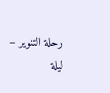رحلة التنوير – ليلة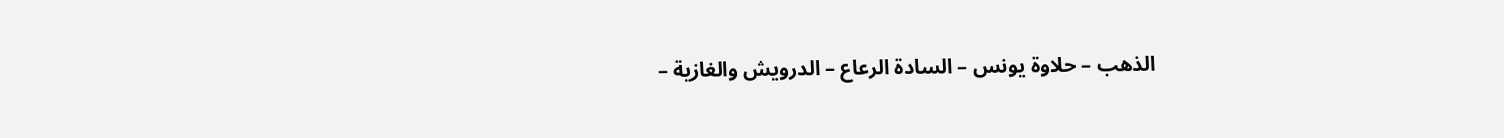الذهب – حلاوة يونس – السادة الرعاع – الدرويش والغازية –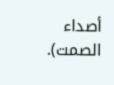أصداء الصمت).